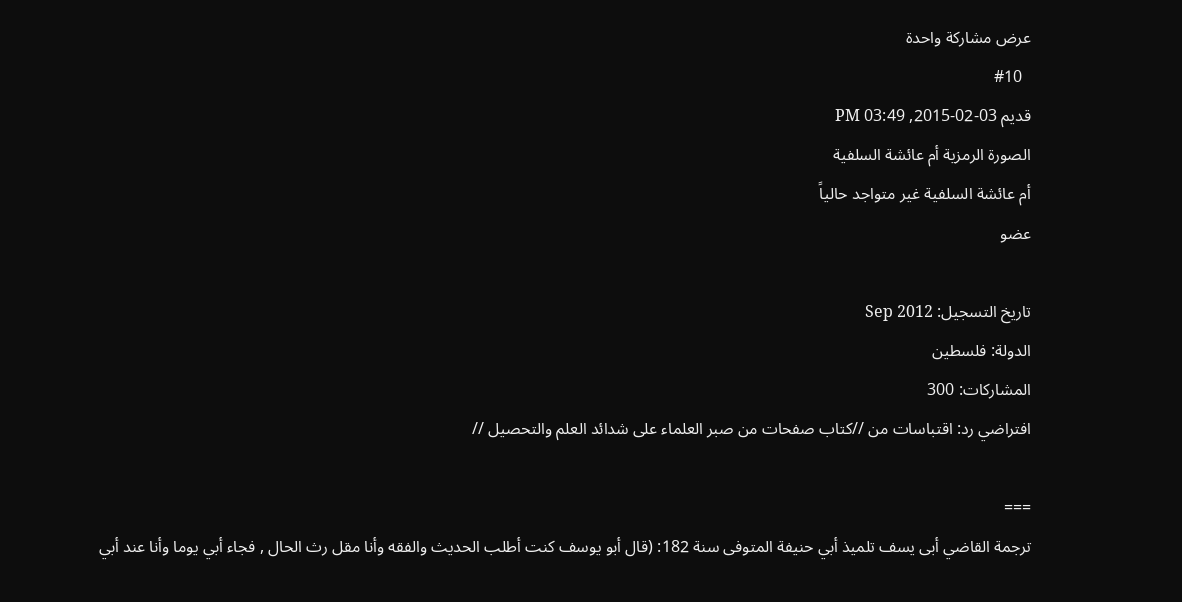عرض مشاركة واحدة
  #10
قديم 03-02-2015, 03:49 PM
الصورة الرمزية أم عائشة السلفية
أم عائشة السلفية غير متواجد حالياً
عضو

تاريخ التسجيل: Sep 2012
الدولة: فلسطين
المشاركات: 300
افتراضي رد: اقتباسات من //كتاب صفحات من صبر العلماء على شدائد العلم والتحصيل //

===
ترجمة القاضي أبى يسف تلميذ أبي حنيفة المتوفى سنة 182: (قال أبو يوسف كنت أطلب الحديث والفقه وأنا مقل رث الحال , فجاء أبي يوما وأنا عند أبي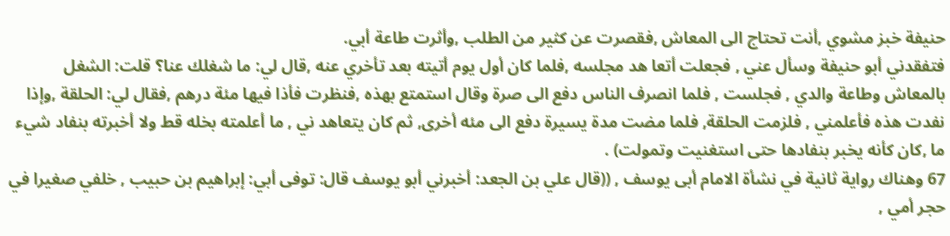حنيفة خبز مشوي ,أنت تحتاج الى المعاش ,فقصرت عن كثير من الطلب ,وأثرت طاعة أبي.
فتفقدني أبو حنيفة وسأل عني , فجعلت أتعا هد مجلسه ,فلما كان أول يوم أتيته بعد تأخري عنه ,قال لي: ما شغلك عنا؟ قلت: الشغل بالمعاش وطاعة والدي , فجلست , فلما انصرف الناس دفع الى صرة وقال استمتع بهذه ,فنظرت فأذا فيها مئة درهم ,فقال لي: الحلقة ,وإذا نفدت هذه فأعلمني , فلزمت الحلقة, فلما مضت مدة يسيرة دفع الى مئه أخرى, ثم كان يتعاهد ني , ما أعلمته بخله قط ولا أخبرته بنفاد شيء ما ,كان كأنه يخبر بنفادها حتى استغنيت وتمولت) .
67 وهناك رواية ثانية في نشأة الامام أبى يوسف , ((قال علي بن الجعد: أخبرني أبو يوسف قال: توفى أبي: إبراهيم بن حبيب , خلفي صغيرا في حجر أمي ,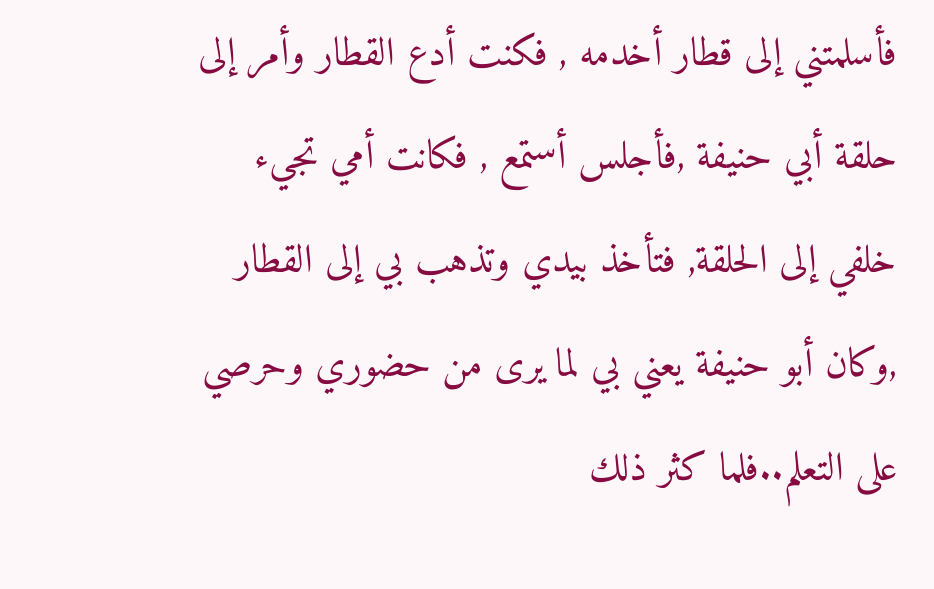فأسلمتني إلى قطار أخدمه , فكنت أدع القطار وأمر إلى حلقة أبي حنيفة ,فأجلس أستمع , فكانت أمي تجيء خلفي إلى الحلقة, فتأخذ بيدي وتذهب بي إلى القطار ,وكان أبو حنيفة يعني بي لما يرى من حضوري وحرصي على التعلم..فلما كثر ذلك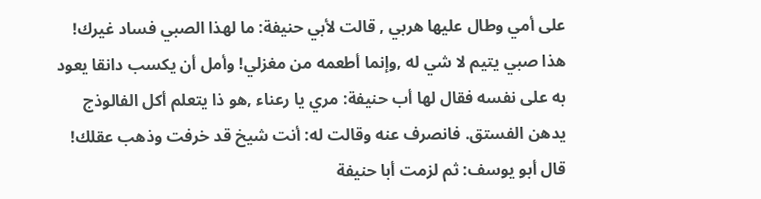على أمي وطال عليها هربي , قالت لأبي حنيفة: ما لهذا الصبي فساد غيرك! هذا صبي يتيم لا شي له ,وإنما أطعمه من مغزلي! وأمل أن يكسب دانقا يعود به على نفسه فقال لها أب حنيفة: مري يا رعناء ,هو ذا يتعلم أكل الفالوذج يدهن الفستق. فانصرف عنه وقالت له: أنت شيخ قد خرفت وذهب عقلك! قال أبو يوسف: ثم لزمت أبا حنيفة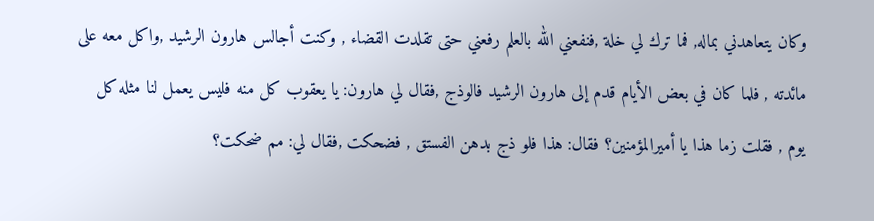وكان يتعاهدني بماله, فما ترك لي خلة ,فنفعني الله بالعلم رفعني حتى تقلدت القضاء , وكنت أجالس هارون الرشيد ,واكل معه على مائدته , فلما كان في بعض الأيام قدم إلى هارون الرشيد فالوذج ,فقال لي هارون: يا يعقوب كل منه فليس يعمل لنا مثله كل يوم , فقلت زما هذا يا أميرالمؤمنين؟ فقال: هذا فلو ذج بدهن الفستق , فضحكت ,فقال لي: مم ضحكت؟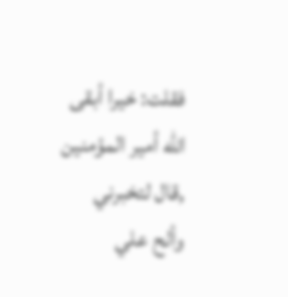فقلت: خيرا أبقى الله أمير المؤمنين ,قال لتخبرني وألح علي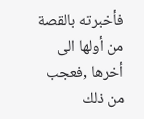فأخبرته بالقصة من أولها الى أخرها ,فعجب من ذلك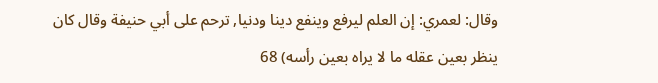وقال: لعمري: إن العلم ليرفع وينفع دينا ودنيا, ترحم على أبي حنيفة وقال كان ينظر بعين عقله ما لا يراه بعين رأسه) 68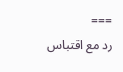===
رد مع اقتباس